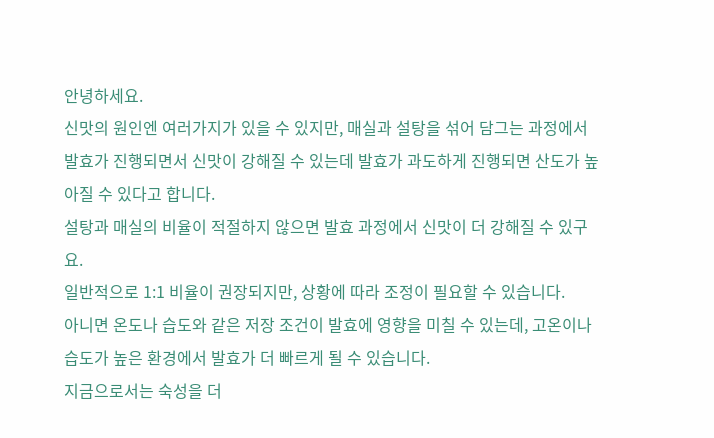안녕하세요.
신맛의 원인엔 여러가지가 있을 수 있지만, 매실과 설탕을 섞어 담그는 과정에서 발효가 진행되면서 신맛이 강해질 수 있는데 발효가 과도하게 진행되면 산도가 높아질 수 있다고 합니다.
설탕과 매실의 비율이 적절하지 않으면 발효 과정에서 신맛이 더 강해질 수 있구요.
일반적으로 1:1 비율이 권장되지만, 상황에 따라 조정이 필요할 수 있습니다.
아니면 온도나 습도와 같은 저장 조건이 발효에 영향을 미칠 수 있는데, 고온이나 습도가 높은 환경에서 발효가 더 빠르게 될 수 있습니다.
지금으로서는 숙성을 더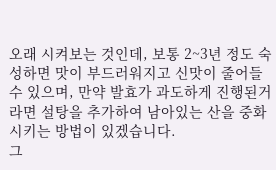오래 시켜보는 것인데, 보통 2~3년 정도 숙성하면 맛이 부드러워지고 신맛이 줄어들 수 있으며, 만약 발효가 과도하게 진행된거라면 설탕을 추가하여 남아있는 산을 중화시키는 방법이 있겠습니다.
그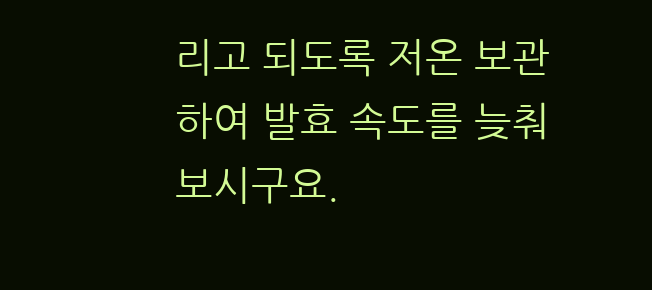리고 되도록 저온 보관하여 발효 속도를 늦춰보시구요.